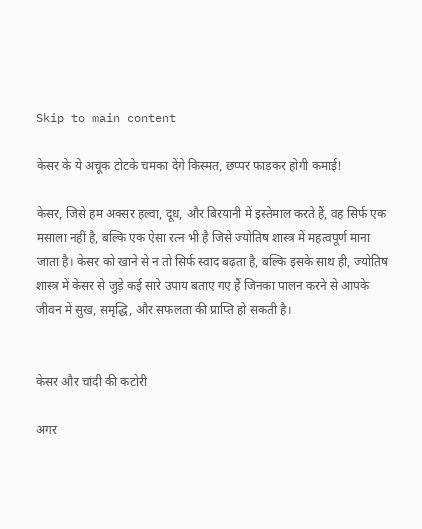Skip to main content

केसर के ये अचूक टोटके चमका देंगे किस्मत, छप्पर फाड़कर होगी कमाई!

केसर, जिसे हम अक्सर हल्वा, दूध, और बिरयानी में इस्तेमाल करते हैं, वह सिर्फ एक मसाला नहीं है, बल्कि एक ऐसा रत्न भी है जिसे ज्योतिष शास्त्र में महत्वपूर्ण माना जाता है। केसर को खाने से न तो सिर्फ स्वाद बढ़ता है, बल्कि इसके साथ ही, ज्योतिष शास्त्र में केसर से जुड़े कई सारे उपाय बताए गए हैं जिनका पालन करने से आपके जीवन में सुख, समृद्धि, और सफलता की प्राप्ति हो सकती है।


केसर और चांदी की कटोरी

अगर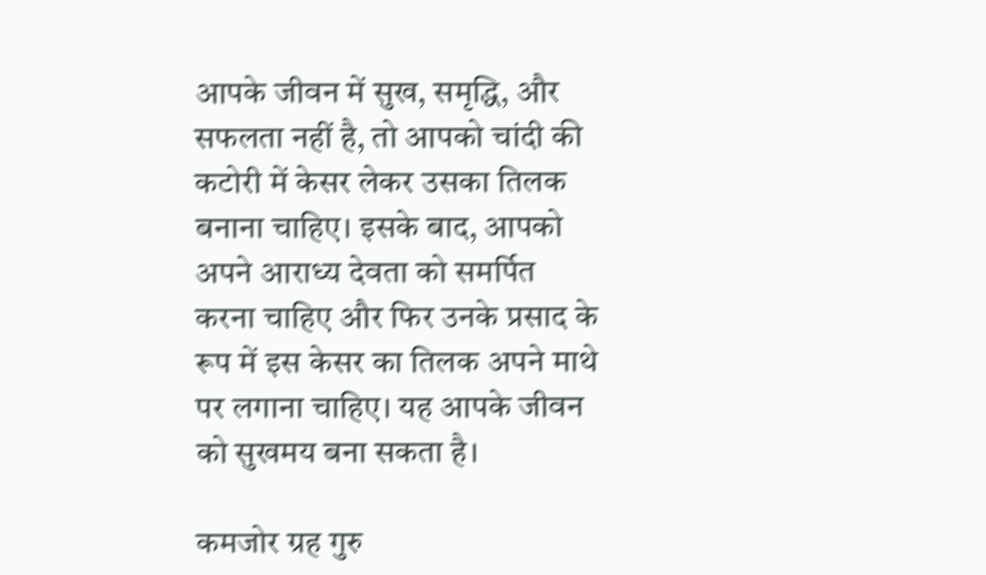आपके जीवन में सुख, समृद्धि, और सफलता नहीं है, तो आपको चांदी की कटोरी में केसर लेकर उसका तिलक बनाना चाहिए। इसके बाद, आपको अपने आराध्य देवता को समर्पित करना चाहिए और फिर उनके प्रसाद के रूप में इस केसर का तिलक अपने माथे पर लगाना चाहिए। यह आपके जीवन को सुखमय बना सकता है।

कमजोर ग्रह गुरु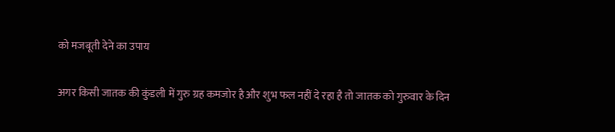को मजबूती देने का उपाय

अगर किसी जातक की कुंडली में गुरु ग्रह कमजोर है और शुभ फल नहीं दे रहा है तो जातक को गुरुवार के दिन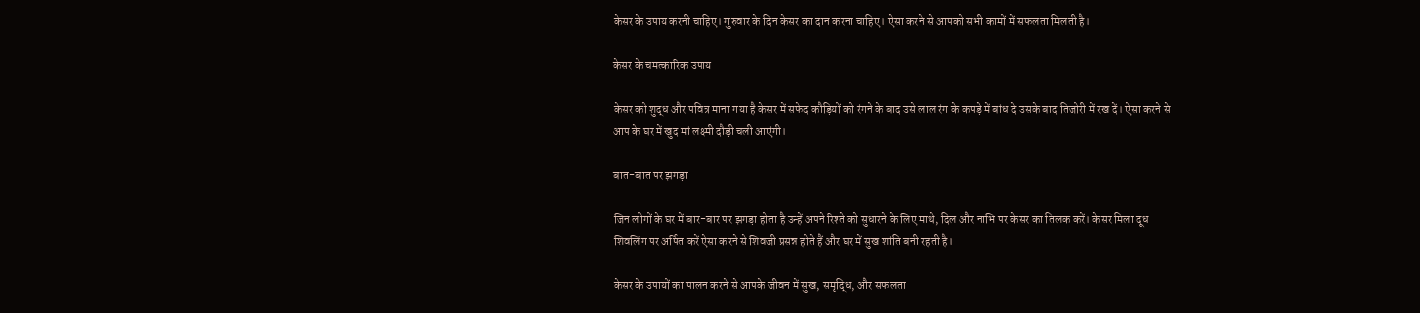केसर के उपाय करनी चाहिए। गुरुवार के दिन केसर का दान करना चाहिए। ऐसा करने से आपको सभी कामों में सफलता मिलती है।

केसर के चमत्कारिक उपाय

केसर को शुद्ध और पवित्र माना गया है केसर में सफेद कौड़ियों को रंगने के बाद उसे लाल रंग के कपड़े में बांध दे उसके बाद तिजोरी में रख दें। ऐसा करने से आप के घर में खुद मां लक्ष्मी दौड़ी चली आएंगी।

बात-बात पर झगड़ा

जिन लोगों के घर में बार-बार पर झगड़ा होता है उन्हें अपने रिश्ते को सुधारने के लिए माथे, दिल और नाभि पर केसर का तिलक करें। केसर मिला दूध शिवलिंग पर अर्पित करें ऐसा करने से शिवजी प्रसन्न होते हैं और घर में सुख शांति बनी रहती है।

केसर के उपायों का पालन करने से आपके जीवन में सुख, समृद्धि, और सफलता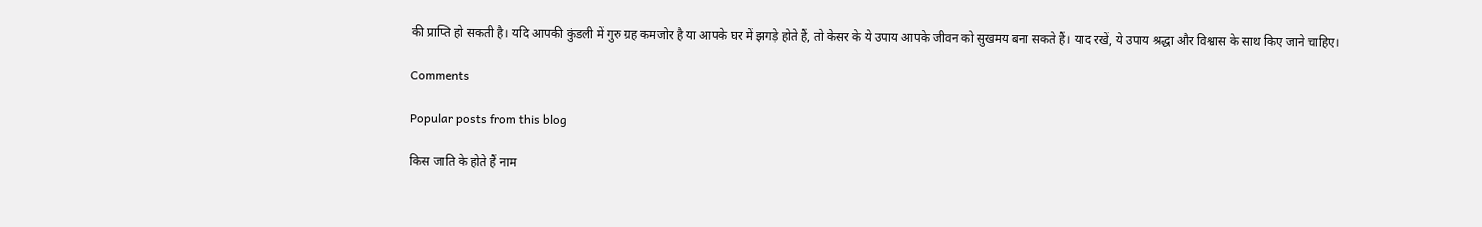की प्राप्ति हो सकती है। यदि आपकी कुंडली में गुरु ग्रह कमजोर है या आपके घर में झगड़े होते हैं, तो केसर के ये उपाय आपके जीवन को सुखमय बना सकते हैं। याद रखें, ये उपाय श्रद्धा और विश्वास के साथ किए जाने चाहिए।

Comments

Popular posts from this blog

किस जाति के होते हैं नाम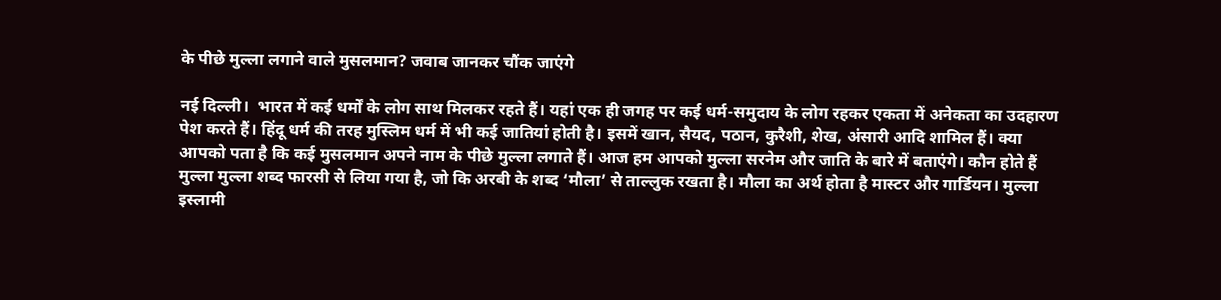के पीछे मुल्ला लगाने वाले मुसलमान? जवाब जानकर चौंक जाएंगे

नई दिल्ली।  भारत में कई धर्मों के लोग साथ मिलकर रहते हैं। यहां एक ही जगह पर कई धर्म-समुदाय के लोग रहकर एकता में अनेकता का उदहारण पेश करते हैं। हिंदू धर्म की तरह मुस्लिम धर्म में भी कई जातियां होती है। इसमें खान, सैयद, पठान, कुरैशी, शेख, अंसारी आदि शामिल हैं। क्या आपको पता है कि कई मुसलमान अपने नाम के पीछे मुल्ला लगाते हैं। आज हम आपको मुल्ला सरनेम और जाति के बारे में बताएंगे। कौन होते हैं मुल्ला मुल्ला शब्द फारसी से लिया गया है, जो कि अरबी के शब्द ‘मौला’ से ताल्लुक रखता है। मौला का अर्थ होता है मास्टर और गार्डियन। मुल्ला इस्लामी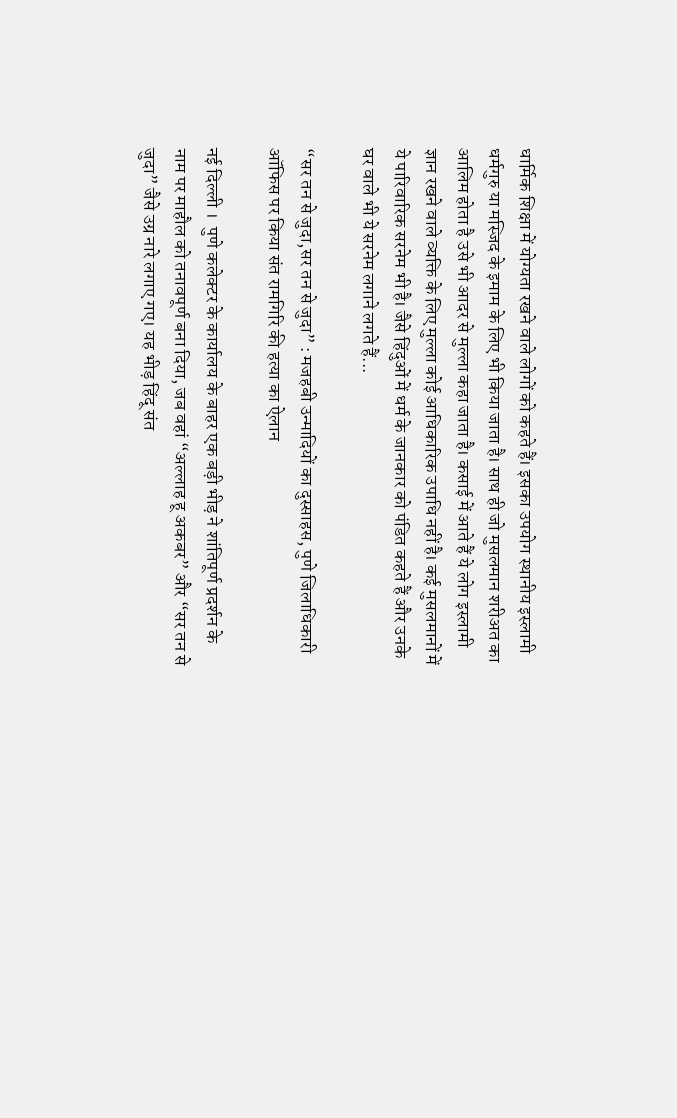धार्मिक शिक्षा में योग्यता रखने वाले लोगों को कहते हैं। इसका उपयोग स्थानीय इस्लामी धर्मगुरु या मस्जिद के इमाम के लिए भी किया जाता है। साथ ही जो मुसलमान शरीअत का आलिम होता है उसे भी आदर से मुल्ला कहा जाता है। कसाई में आते हैं ये लोग इस्लामी ज्ञान रखने वाले व्यक्ति के लिए मुल्ला कोई आधिकारिक उपाधि नहीं है। कई मुसलमानों में ये पारिवारिक सरनेम भी है। जैसे हिंदुओं में धर्म के जानकार को पंडित कहते हैं और उनके घर वाले भी ये सरनेम लगाने लगते हैं...

“सर तन से जुदा,सर तन से जुदा” : मजहबी उन्मादियों का दुस्साहस, पुणे जिलाधिकारी ऑफिस पर किया संत रामगिरि की हत्या का ऐलान

नई दिल्ली ।  पुणे कलेक्टर के कार्यालय के बाहर एक बड़ी भीड़ ने शांतिपूर्ण प्रदर्शन के नाम पर माहौल को तनावपूर्ण बना दिया, जब वहां “अल्लाह हू अकबर” और “सर तन से जुदा” जैसे उग्र नारे लगाए गए। यह भीड़ हिंदू संत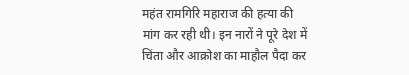महंत रामगिरि महाराज की हत्या की मांग कर रही थी। इन नारों ने पूरे देश में चिंता और आक्रोश का माहौल पैदा कर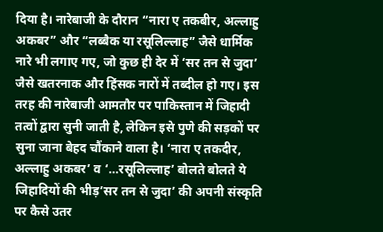दिया है। नारेबाजी के दौरान “नारा ए तकबीर, अल्लाहु अकबर” और “लब्बैक या रसूलिल्लाह” जैसे धार्मिक नारे भी लगाए गए, जो कुछ ही देर में ‘सर तन से जुदा’ जैसे खतरनाक और हिंसक नारों में तब्दील हो गए। इस तरह की नारेबाजी आमतौर पर पाकिस्तान में जिहादी तत्वों द्वारा सुनी जाती है, लेकिन इसे पुणे की सड़कों पर सुना जाना बेहद चौंकाने वाला है। ‘नारा ए तकदीर, अल्लाहु अकबर’ व ‘…रसूलिल्लाह’ बोलते बोलते ये जिहादियों की भीड़’सर तन से जुदा’ की अपनी संस्कृति पर कैसे उतर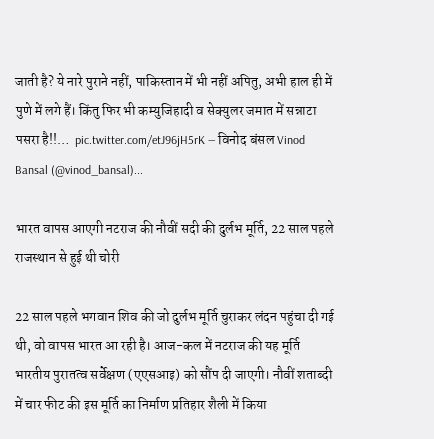जाती है? ये नारे पुराने नहीं, पाकिस्तान में भी नहीं अपितु, अभी हाल ही में पुणे में लगे हैं। किंतु फिर भी कम्युजिहादी व सेक्युलर जमात में सन्नाटा पसरा है!!…  pic.twitter.com/etJ96jH5rK — विनोद बंसल Vinod Bansal (@vinod_bansal)...

भारत वापस आएगी नटराज की नौवीं सदी की दुर्लभ मूर्ति, 22 साल पहले राजस्थान से हुई थी चोरी

22 साल पहले भगवान शिव की जो दुर्लभ मूर्ति चुराकर लंदन पहुंचा दी गई थी, वो वापस भारत आ रही है। आज-कल में नटराज की यह मूर्ति भारतीय पुरातत्व सर्वेक्षण (एएसआइ) को सौंप दी जाएगी। नौवीं शताब्दी में चार फीट की इस मूर्ति का निर्माण प्रतिहार शैली में किया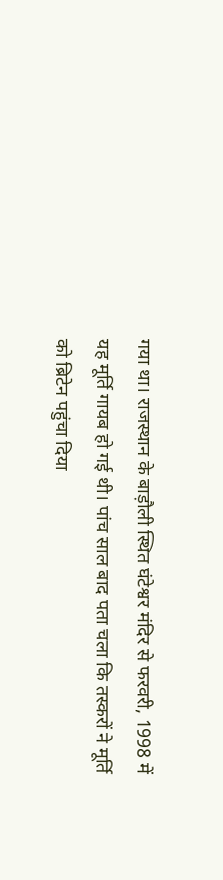गया था। राजस्थान के बाड़ौली स्थित घंटेश्वर मंदिर से फरवरी, 1998 में यह मूर्ति गायब हो गई थी। पांच साल बाद पता चला कि तस्करों ने मूर्ति को ब्रिटेन पहुंचा दिया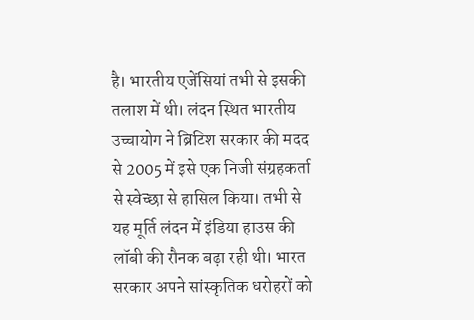है। भारतीय एजेंसियां तभी से इसकी तलाश में थी। लंदन स्थित भारतीय उच्चायोग ने ब्रिटिश सरकार की मदद से 2005 में इसे एक निजी संग्रहकर्ता से स्वेच्छा से हासिल किया। तभी से यह मूर्ति लंदन में इंडिया हाउस की लॉबी की रौनक बढ़ा रही थी। भारत सरकार अपने सांस्कृतिक धरोहरों को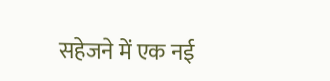सहेजने में एक नई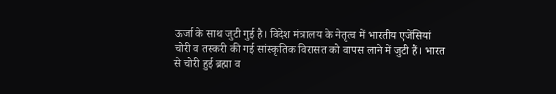ऊर्जा के साथ जुटी गुई है। विदेश मंत्रालय के नेतृत्व में भारतीय एजेंसियां चोरी व तस्करी की गई सांस्कृतिक विरासत को वापस लाने में जुटी हैं। भारत से चोरी हुई ब्रह्मा व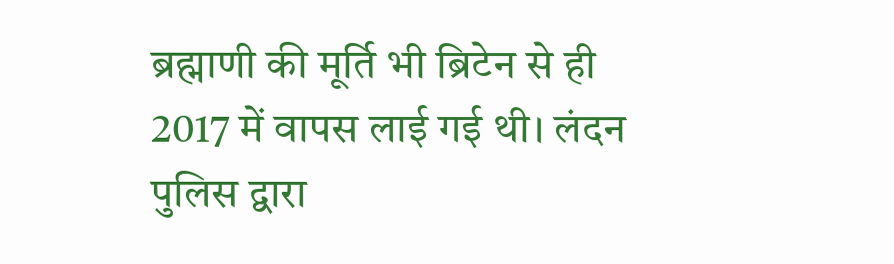ब्रह्माणी की मूर्ति भी ब्रिटेन से ही 2017 में वापस लाई गई थी। लंदन पुलिस द्वारा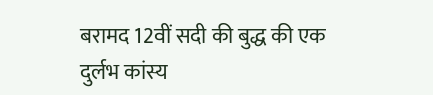बरामद 12वीं सदी की बुद्ध की एक दुर्लभ कांस्य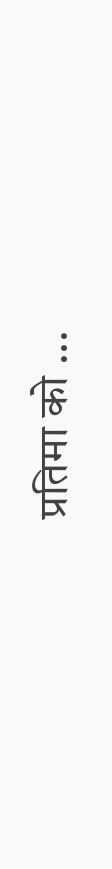प्रतिमा को ...